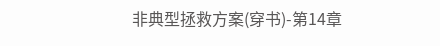非典型拯救方案(穿书)-第14章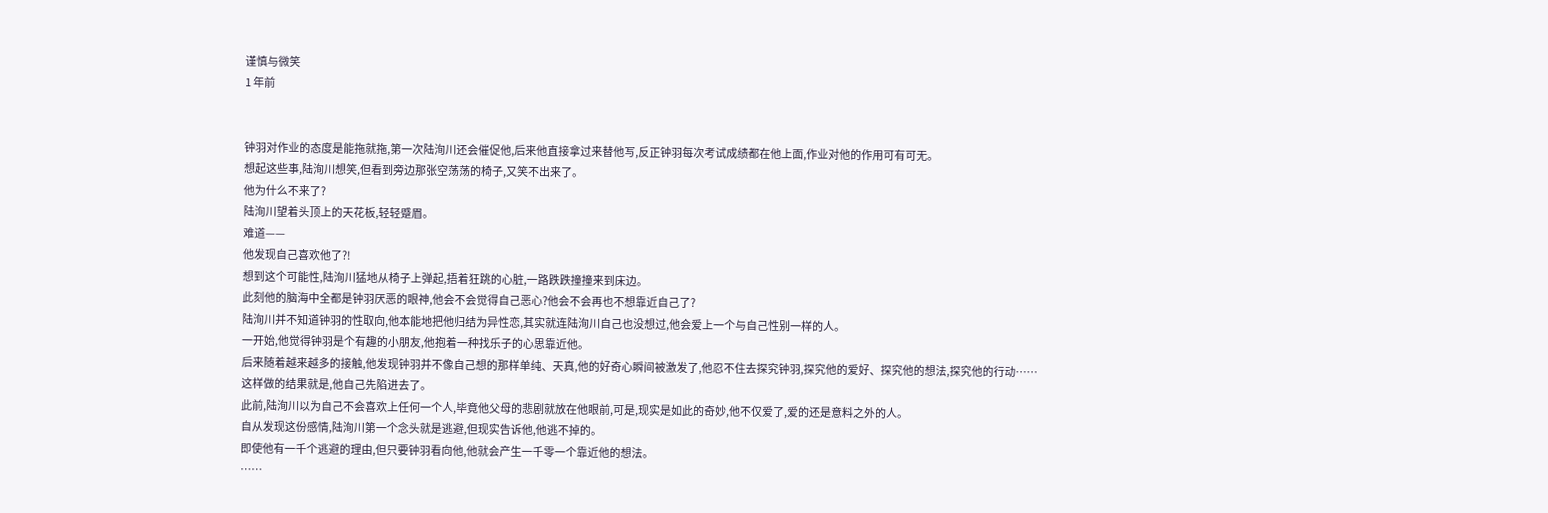谨慎与微笑
1 年前


钟羽对作业的态度是能拖就拖,第一次陆洵川还会催促他,后来他直接拿过来替他写,反正钟羽每次考试成绩都在他上面,作业对他的作用可有可无。
想起这些事,陆洵川想笑,但看到旁边那张空荡荡的椅子,又笑不出来了。
他为什么不来了?
陆洵川望着头顶上的天花板,轻轻蹙眉。
难道——
他发现自己喜欢他了?!
想到这个可能性,陆洵川猛地从椅子上弹起,捂着狂跳的心脏,一路跌跌撞撞来到床边。
此刻他的脑海中全都是钟羽厌恶的眼神,他会不会觉得自己恶心?他会不会再也不想靠近自己了?
陆洵川并不知道钟羽的性取向,他本能地把他归结为异性恋,其实就连陆洵川自己也没想过,他会爱上一个与自己性别一样的人。
一开始,他觉得钟羽是个有趣的小朋友,他抱着一种找乐子的心思靠近他。
后来随着越来越多的接触,他发现钟羽并不像自己想的那样单纯、天真,他的好奇心瞬间被激发了,他忍不住去探究钟羽,探究他的爱好、探究他的想法,探究他的行动……
这样做的结果就是,他自己先陷进去了。
此前,陆洵川以为自己不会喜欢上任何一个人,毕竟他父母的悲剧就放在他眼前,可是,现实是如此的奇妙,他不仅爱了,爱的还是意料之外的人。
自从发现这份感情,陆洵川第一个念头就是逃避,但现实告诉他,他逃不掉的。
即使他有一千个逃避的理由,但只要钟羽看向他,他就会产生一千零一个靠近他的想法。
……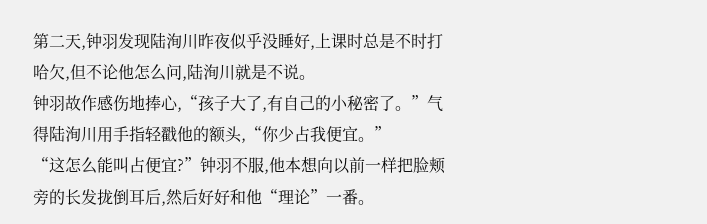第二天,钟羽发现陆洵川昨夜似乎没睡好,上课时总是不时打哈欠,但不论他怎么问,陆洵川就是不说。
钟羽故作感伤地捧心,“孩子大了,有自己的小秘密了。”气得陆洵川用手指轻戳他的额头,“你少占我便宜。”
“这怎么能叫占便宜?”钟羽不服,他本想向以前一样把脸颊旁的长发拢倒耳后,然后好好和他“理论”一番。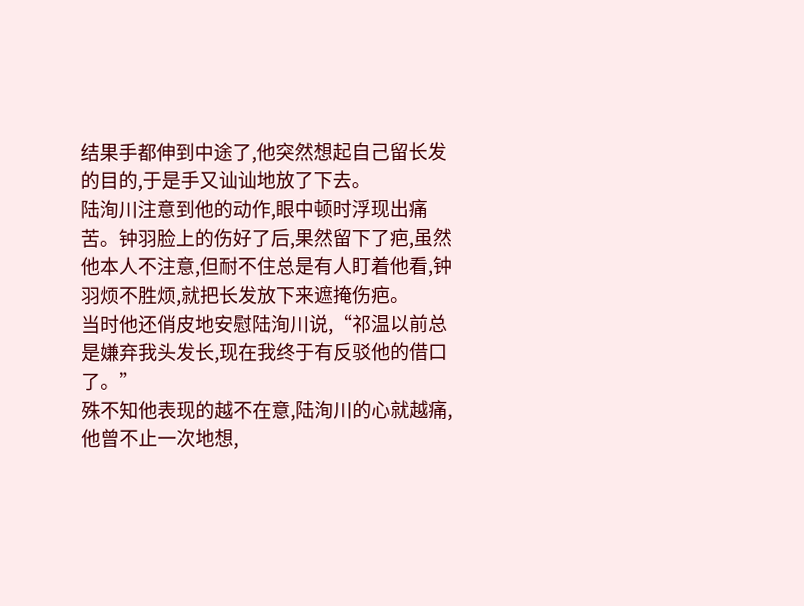结果手都伸到中途了,他突然想起自己留长发的目的,于是手又讪讪地放了下去。
陆洵川注意到他的动作,眼中顿时浮现出痛苦。钟羽脸上的伤好了后,果然留下了疤,虽然他本人不注意,但耐不住总是有人盯着他看,钟羽烦不胜烦,就把长发放下来遮掩伤疤。
当时他还俏皮地安慰陆洵川说,“祁温以前总是嫌弃我头发长,现在我终于有反驳他的借口了。”
殊不知他表现的越不在意,陆洵川的心就越痛,他曾不止一次地想,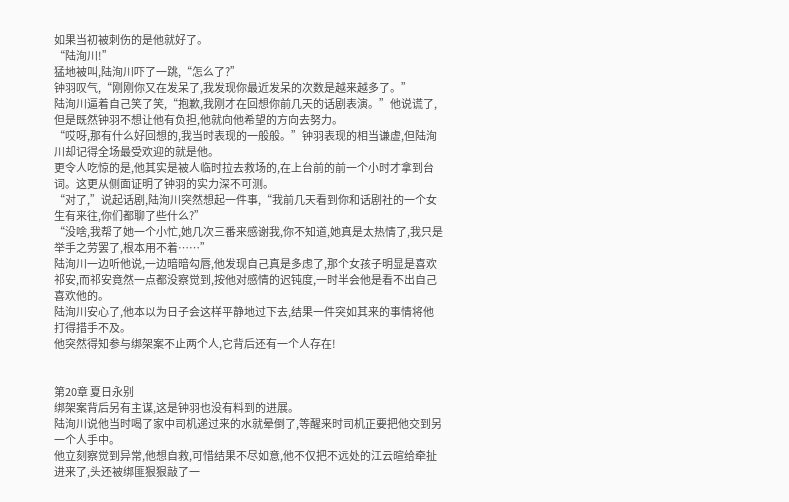如果当初被刺伤的是他就好了。
“陆洵川!”
猛地被叫,陆洵川吓了一跳,“怎么了?”
钟羽叹气,“刚刚你又在发呆了,我发现你最近发呆的次数是越来越多了。”
陆洵川逼着自己笑了笑,“抱歉,我刚才在回想你前几天的话剧表演。”他说谎了,但是既然钟羽不想让他有负担,他就向他希望的方向去努力。
“哎呀,那有什么好回想的,我当时表现的一般般。”钟羽表现的相当谦虚,但陆洵川却记得全场最受欢迎的就是他。
更令人吃惊的是,他其实是被人临时拉去救场的,在上台前的前一个小时才拿到台词。这更从侧面证明了钟羽的实力深不可测。
“对了,”说起话剧,陆洵川突然想起一件事,“我前几天看到你和话剧社的一个女生有来往,你们都聊了些什么?”
“没啥,我帮了她一个小忙,她几次三番来感谢我,你不知道,她真是太热情了,我只是举手之劳罢了,根本用不着……”
陆洵川一边听他说,一边暗暗勾唇,他发现自己真是多虑了,那个女孩子明显是喜欢祁安,而祁安竟然一点都没察觉到,按他对感情的迟钝度,一时半会他是看不出自己喜欢他的。
陆洵川安心了,他本以为日子会这样平静地过下去,结果一件突如其来的事情将他打得措手不及。
他突然得知参与绑架案不止两个人,它背后还有一个人存在!


第20章 夏日永别
绑架案背后另有主谋,这是钟羽也没有料到的进展。
陆洵川说他当时喝了家中司机递过来的水就晕倒了,等醒来时司机正要把他交到另一个人手中。
他立刻察觉到异常,他想自救,可惜结果不尽如意,他不仅把不远处的江云暄给牵扯进来了,头还被绑匪狠狠敲了一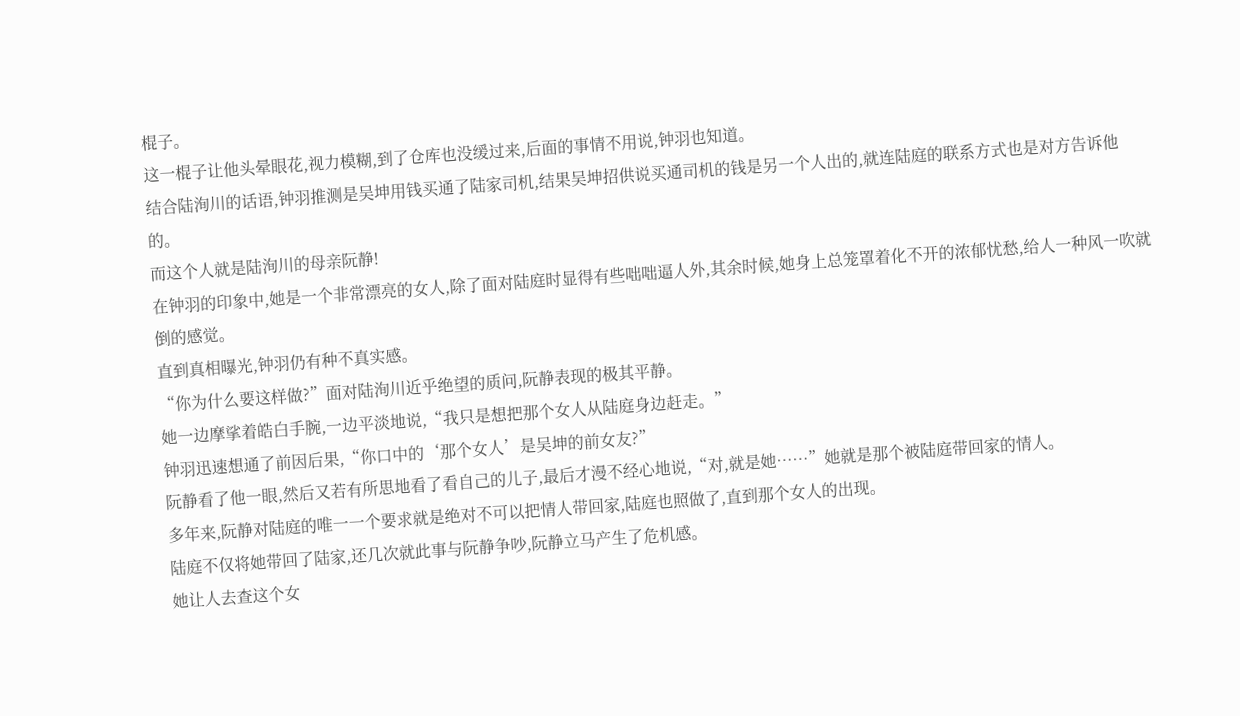棍子。
这一棍子让他头晕眼花,视力模糊,到了仓库也没缓过来,后面的事情不用说,钟羽也知道。
结合陆洵川的话语,钟羽推测是吴坤用钱买通了陆家司机,结果吴坤招供说买通司机的钱是另一个人出的,就连陆庭的联系方式也是对方告诉他的。
而这个人就是陆洵川的母亲阮静!
在钟羽的印象中,她是一个非常漂亮的女人,除了面对陆庭时显得有些咄咄逼人外,其余时候,她身上总笼罩着化不开的浓郁忧愁,给人一种风一吹就倒的感觉。
直到真相曝光,钟羽仍有种不真实感。
“你为什么要这样做?”面对陆洵川近乎绝望的质问,阮静表现的极其平静。
她一边摩挲着皓白手腕,一边平淡地说,“我只是想把那个女人从陆庭身边赶走。”
钟羽迅速想通了前因后果,“你口中的‘那个女人’是吴坤的前女友?”
阮静看了他一眼,然后又若有所思地看了看自己的儿子,最后才漫不经心地说,“对,就是她……”她就是那个被陆庭带回家的情人。
多年来,阮静对陆庭的唯一一个要求就是绝对不可以把情人带回家,陆庭也照做了,直到那个女人的出现。
陆庭不仅将她带回了陆家,还几次就此事与阮静争吵,阮静立马产生了危机感。
她让人去查这个女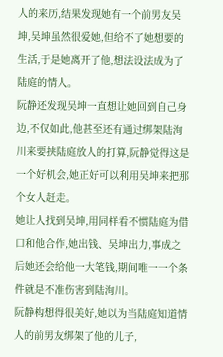人的来历,结果发现她有一个前男友吴坤,吴坤虽然很爱她,但给不了她想要的生活,于是她离开了他,想法设法成为了陆庭的情人。
阮静还发现吴坤一直想让她回到自己身边,不仅如此,他甚至还有通过绑架陆洵川来要挟陆庭放人的打算,阮静觉得这是一个好机会,她正好可以利用吴坤来把那个女人赶走。
她让人找到吴坤,用同样看不惯陆庭为借口和他合作,她出钱、吴坤出力,事成之后她还会给他一大笔钱,期间唯一一个条件就是不准伤害到陆洵川。
阮静构想得很美好,她以为当陆庭知道情人的前男友绑架了他的儿子,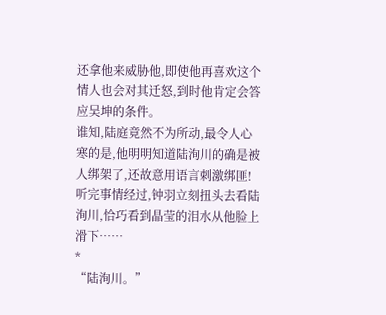还拿他来威胁他,即使他再喜欢这个情人也会对其迁怒,到时他肯定会答应吴坤的条件。
谁知,陆庭竟然不为所动,最令人心寒的是,他明明知道陆洵川的确是被人绑架了,还故意用语言刺激绑匪!
听完事情经过,钟羽立刻扭头去看陆洵川,恰巧看到晶莹的泪水从他脸上滑下……
*
“陆洵川。”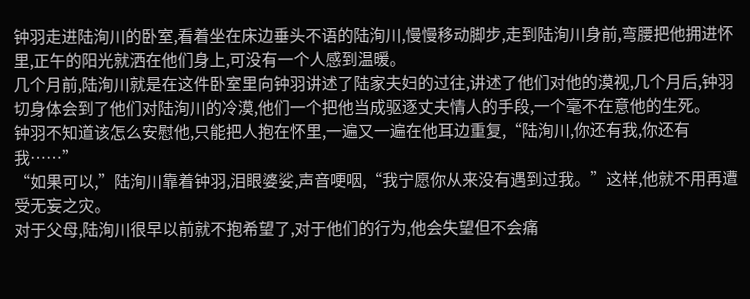钟羽走进陆洵川的卧室,看着坐在床边垂头不语的陆洵川,慢慢移动脚步,走到陆洵川身前,弯腰把他拥进怀里,正午的阳光就洒在他们身上,可没有一个人感到温暖。
几个月前,陆洵川就是在这件卧室里向钟羽讲述了陆家夫妇的过往,讲述了他们对他的漠视,几个月后,钟羽切身体会到了他们对陆洵川的冷漠,他们一个把他当成驱逐丈夫情人的手段,一个毫不在意他的生死。
钟羽不知道该怎么安慰他,只能把人抱在怀里,一遍又一遍在他耳边重复,“陆洵川,你还有我,你还有我……”
“如果可以,”陆洵川靠着钟羽,泪眼婆娑,声音哽咽,“我宁愿你从来没有遇到过我。”这样,他就不用再遭受无妄之灾。
对于父母,陆洵川很早以前就不抱希望了,对于他们的行为,他会失望但不会痛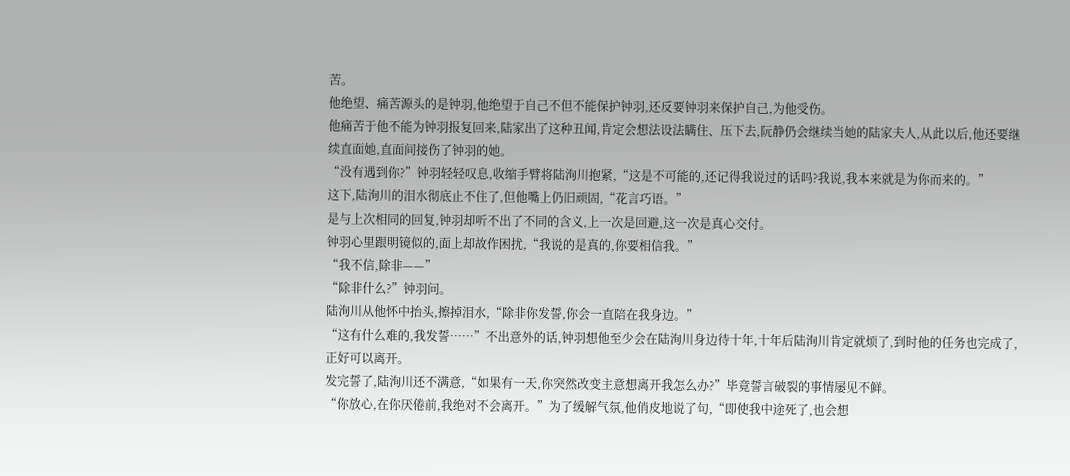苦。
他绝望、痛苦源头的是钟羽,他绝望于自己不但不能保护钟羽,还反要钟羽来保护自己,为他受伤。
他痛苦于他不能为钟羽报复回来,陆家出了这种丑闻,肯定会想法设法瞒住、压下去,阮静仍会继续当她的陆家夫人,从此以后,他还要继续直面她,直面间接伤了钟羽的她。
“没有遇到你?”钟羽轻轻叹息,收缩手臂将陆洵川抱紧,“这是不可能的,还记得我说过的话吗?我说,我本来就是为你而来的。”
这下,陆洵川的泪水彻底止不住了,但他嘴上仍旧顽固,“花言巧语。”
是与上次相同的回复,钟羽却听不出了不同的含义,上一次是回避,这一次是真心交付。
钟羽心里跟明镜似的,面上却故作困扰,“我说的是真的,你要相信我。”
“我不信,除非——”
“除非什么?”钟羽问。
陆洵川从他怀中抬头,擦掉泪水,“除非你发誓,你会一直陪在我身边。”
“这有什么难的,我发誓……”不出意外的话,钟羽想他至少会在陆洵川身边待十年,十年后陆洵川肯定就烦了,到时他的任务也完成了,正好可以离开。
发完誓了,陆洵川还不满意,“如果有一天,你突然改变主意想离开我怎么办?”毕竟誓言破裂的事情屡见不鲜。
“你放心,在你厌倦前,我绝对不会离开。”为了缓解气氛,他俏皮地说了句,“即使我中途死了,也会想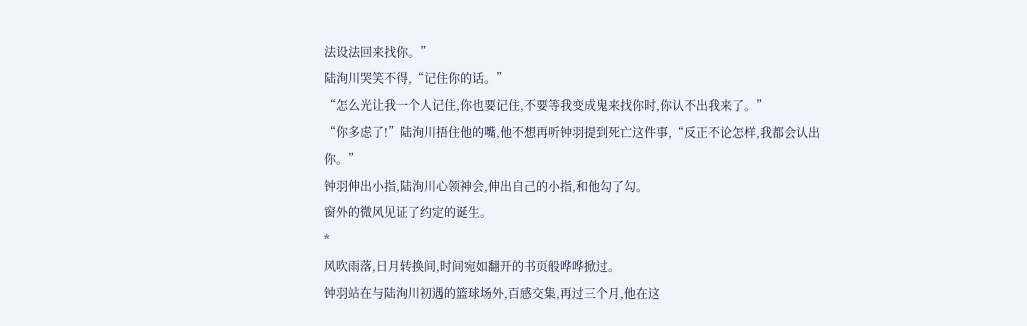法设法回来找你。”
陆洵川哭笑不得,“记住你的话。”
“怎么光让我一个人记住,你也要记住,不要等我变成鬼来找你时,你认不出我来了。”
“你多虑了!”陆洵川捂住他的嘴,他不想再听钟羽提到死亡这件事,“反正不论怎样,我都会认出你。”
钟羽伸出小指,陆洵川心领神会,伸出自己的小指,和他勾了勾。
窗外的微风见证了约定的诞生。
*
风吹雨落,日月转换间,时间宛如翻开的书页般哗哗掀过。
钟羽站在与陆洵川初遇的篮球场外,百感交集,再过三个月,他在这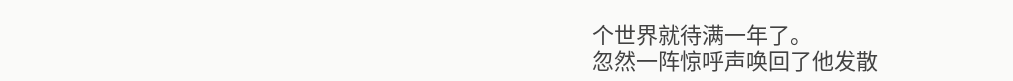个世界就待满一年了。
忽然一阵惊呼声唤回了他发散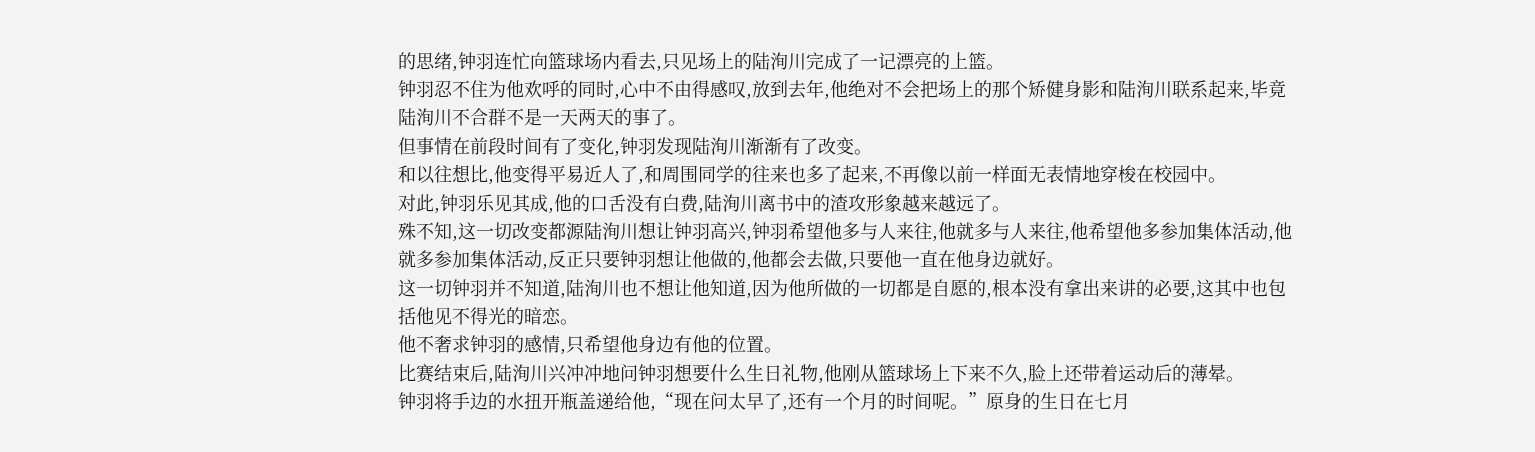的思绪,钟羽连忙向篮球场内看去,只见场上的陆洵川完成了一记漂亮的上篮。
钟羽忍不住为他欢呼的同时,心中不由得感叹,放到去年,他绝对不会把场上的那个矫健身影和陆洵川联系起来,毕竟陆洵川不合群不是一天两天的事了。
但事情在前段时间有了变化,钟羽发现陆洵川渐渐有了改变。
和以往想比,他变得平易近人了,和周围同学的往来也多了起来,不再像以前一样面无表情地穿梭在校园中。
对此,钟羽乐见其成,他的口舌没有白费,陆洵川离书中的渣攻形象越来越远了。
殊不知,这一切改变都源陆洵川想让钟羽高兴,钟羽希望他多与人来往,他就多与人来往,他希望他多参加集体活动,他就多参加集体活动,反正只要钟羽想让他做的,他都会去做,只要他一直在他身边就好。
这一切钟羽并不知道,陆洵川也不想让他知道,因为他所做的一切都是自愿的,根本没有拿出来讲的必要,这其中也包括他见不得光的暗恋。
他不奢求钟羽的感情,只希望他身边有他的位置。
比赛结束后,陆洵川兴冲冲地问钟羽想要什么生日礼物,他刚从篮球场上下来不久,脸上还带着运动后的薄晕。
钟羽将手边的水扭开瓶盖递给他,“现在问太早了,还有一个月的时间呢。”原身的生日在七月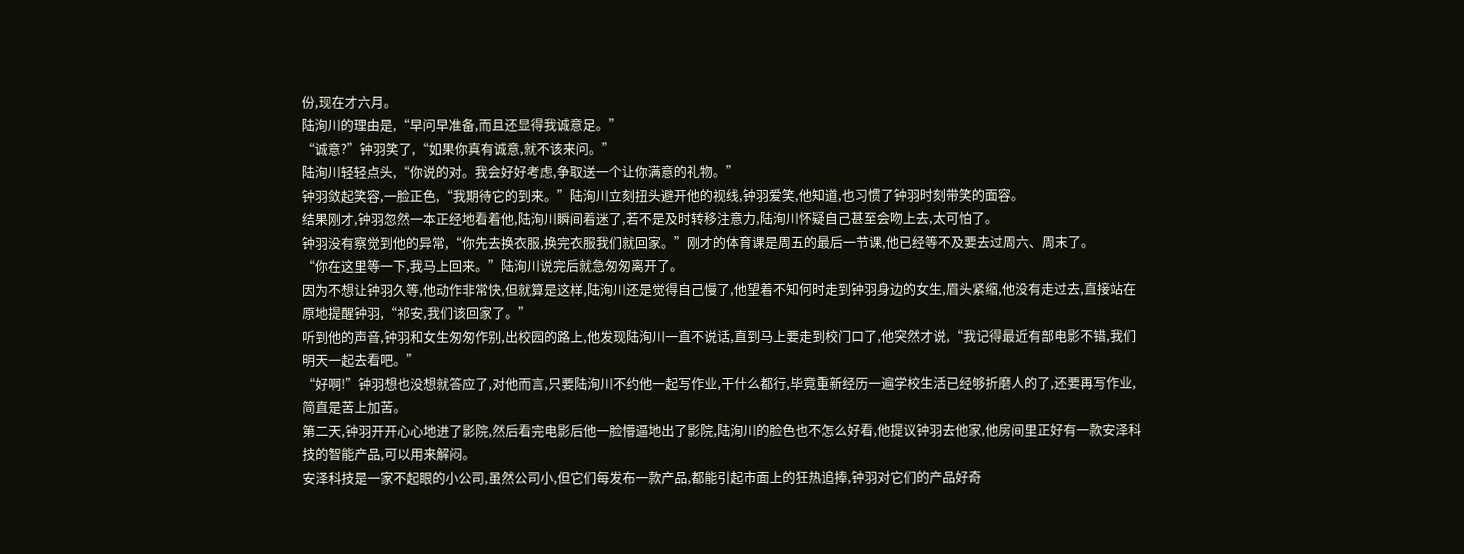份,现在才六月。
陆洵川的理由是,“早问早准备,而且还显得我诚意足。”
“诚意?”钟羽笑了,“如果你真有诚意,就不该来问。”
陆洵川轻轻点头,“你说的对。我会好好考虑,争取送一个让你满意的礼物。”
钟羽敛起笑容,一脸正色,“我期待它的到来。”陆洵川立刻扭头避开他的视线,钟羽爱笑,他知道,也习惯了钟羽时刻带笑的面容。
结果刚才,钟羽忽然一本正经地看着他,陆洵川瞬间着迷了,若不是及时转移注意力,陆洵川怀疑自己甚至会吻上去,太可怕了。
钟羽没有察觉到他的异常,“你先去换衣服,换完衣服我们就回家。”刚才的体育课是周五的最后一节课,他已经等不及要去过周六、周末了。
“你在这里等一下,我马上回来。”陆洵川说完后就急匆匆离开了。
因为不想让钟羽久等,他动作非常快,但就算是这样,陆洵川还是觉得自己慢了,他望着不知何时走到钟羽身边的女生,眉头紧缩,他没有走过去,直接站在原地提醒钟羽,“祁安,我们该回家了。”
听到他的声音,钟羽和女生匆匆作别,出校园的路上,他发现陆洵川一直不说话,直到马上要走到校门口了,他突然才说,“我记得最近有部电影不错,我们明天一起去看吧。”
“好啊!”钟羽想也没想就答应了,对他而言,只要陆洵川不约他一起写作业,干什么都行,毕竟重新经历一遍学校生活已经够折磨人的了,还要再写作业,简直是苦上加苦。
第二天,钟羽开开心心地进了影院,然后看完电影后他一脸懵逼地出了影院,陆洵川的脸色也不怎么好看,他提议钟羽去他家,他房间里正好有一款安泽科技的智能产品,可以用来解闷。
安泽科技是一家不起眼的小公司,虽然公司小,但它们每发布一款产品,都能引起市面上的狂热追捧,钟羽对它们的产品好奇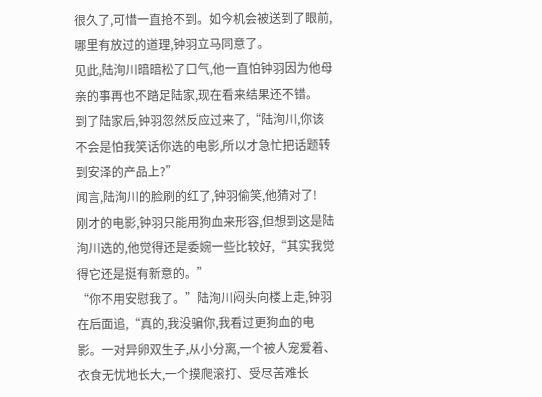很久了,可惜一直抢不到。如今机会被送到了眼前,哪里有放过的道理,钟羽立马同意了。
见此,陆洵川暗暗松了口气,他一直怕钟羽因为他母亲的事再也不踏足陆家,现在看来结果还不错。
到了陆家后,钟羽忽然反应过来了,“陆洵川,你该不会是怕我笑话你选的电影,所以才急忙把话题转到安泽的产品上?”
闻言,陆洵川的脸刷的红了,钟羽偷笑,他猜对了!
刚才的电影,钟羽只能用狗血来形容,但想到这是陆洵川选的,他觉得还是委婉一些比较好,“其实我觉得它还是挺有新意的。”
“你不用安慰我了。”陆洵川闷头向楼上走,钟羽在后面追,“真的,我没骗你,我看过更狗血的电影。一对异卵双生子,从小分离,一个被人宠爱着、衣食无忧地长大,一个摸爬滚打、受尽苦难长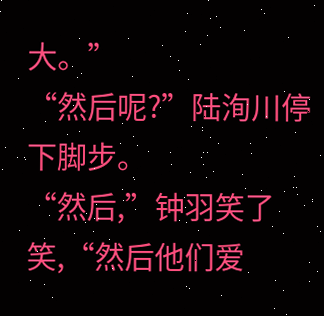大。”
“然后呢?”陆洵川停下脚步。
“然后,”钟羽笑了笑,“然后他们爱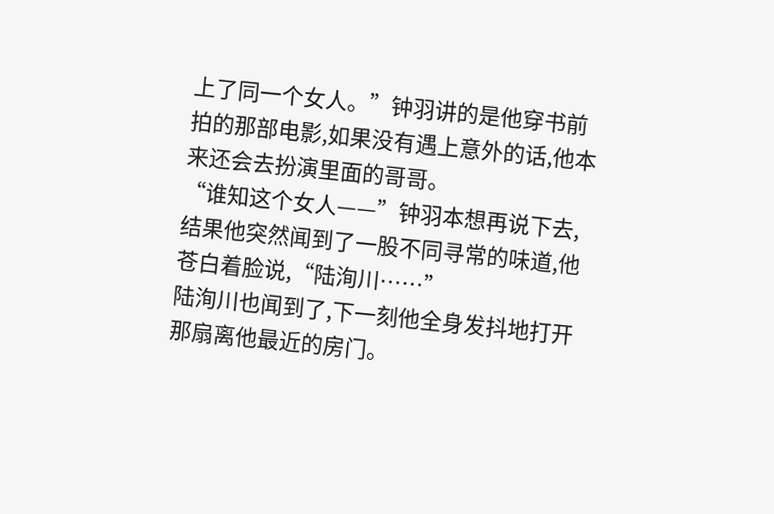上了同一个女人。”钟羽讲的是他穿书前拍的那部电影,如果没有遇上意外的话,他本来还会去扮演里面的哥哥。
“谁知这个女人——”钟羽本想再说下去,结果他突然闻到了一股不同寻常的味道,他苍白着脸说,“陆洵川……”
陆洵川也闻到了,下一刻他全身发抖地打开那扇离他最近的房门。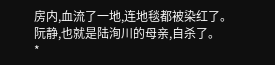房内,血流了一地,连地毯都被染红了。
阮静,也就是陆洵川的母亲,自杀了。
*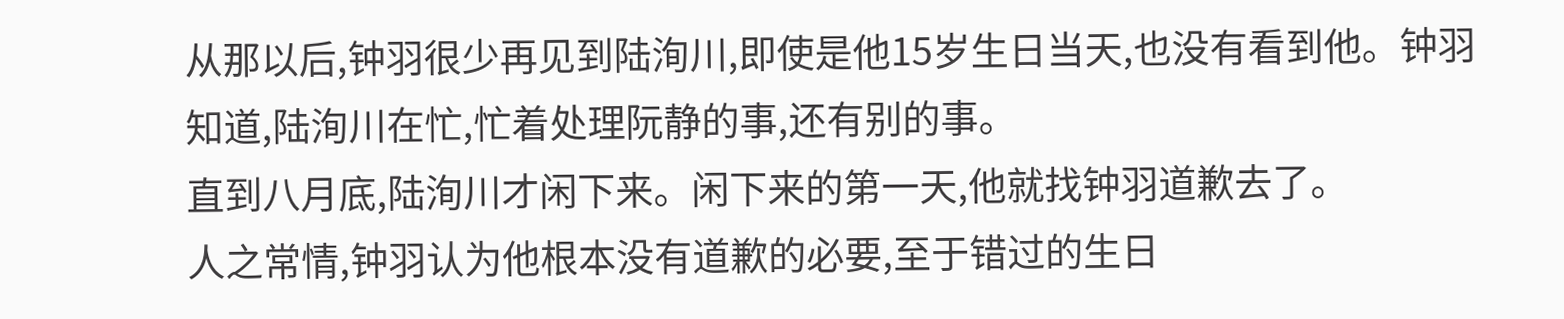从那以后,钟羽很少再见到陆洵川,即使是他15岁生日当天,也没有看到他。钟羽知道,陆洵川在忙,忙着处理阮静的事,还有别的事。
直到八月底,陆洵川才闲下来。闲下来的第一天,他就找钟羽道歉去了。
人之常情,钟羽认为他根本没有道歉的必要,至于错过的生日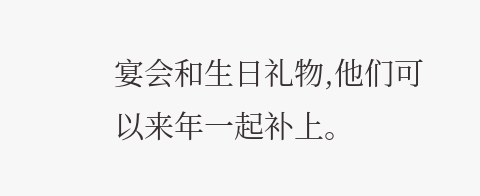宴会和生日礼物,他们可以来年一起补上。